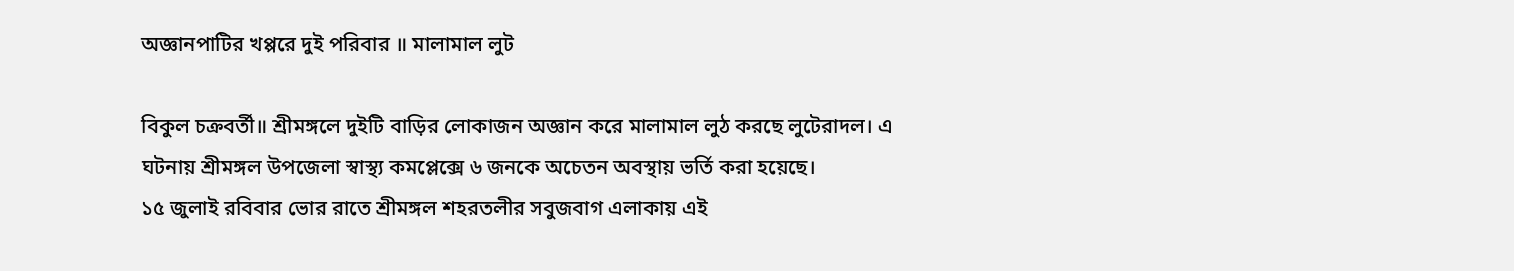অজ্ঞানপাটির খপ্পরে দুই পরিবার ॥ মালামাল লুট

বিকুল চক্রবর্তী॥ শ্রীমঙ্গলে দুইটি বাড়ির লোকাজন অজ্ঞান করে মালামাল লুঠ করছে লুটেরাদল। এ ঘটনায় শ্রীমঙ্গল উপজেলা স্বাস্থ্য কমপ্লেক্সে ৬ জনকে অচেতন অবস্থায় ভর্তি করা হয়েছে।
১৫ জুলাই রবিবার ভোর রাতে শ্রীমঙ্গল শহরতলীর সবুজবাগ এলাকায় এই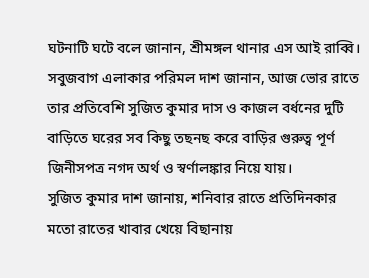ঘটনাটি ঘটে বলে জানান, শ্রীমঙ্গল থানার এস আই রাব্বি।
সবুজবাগ এলাকার পরিমল দাশ জানান, আজ ভোর রাতে তার প্রতিবেশি সুজিত কুমার দাস ও কাজল বর্ধনের দুটি বাড়িতে ঘরের সব কিছু তছনছ করে বাড়ির গুরুত্ব পূর্ণ জিনীসপত্র নগদ অর্থ ও স্বর্ণালঙ্কার নিয়ে যায়।
সুজিত কুমার দাশ জানায়, শনিবার রাতে প্রতিদিনকার মতো রাতের খাবার খেয়ে বিছানায়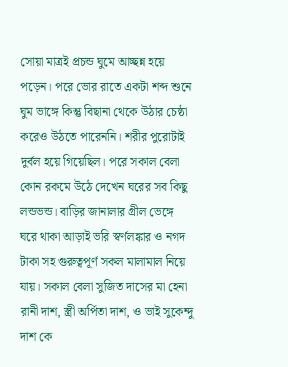সোয়া মাত্রই প্রচন্ড ঘুমে আচ্ছন্ন হয়ে পড়েন। পরে ভোর রাতে একটা শব্দ শুনে ঘুম ভাঙ্গে কিন্তু বিছানা থেকে উঠার চেষ্ঠা করেও উঠতে পারেননি। শরীর পুরোটাই দুর্বল হয়ে গিয়েছিল। পরে সকাল বেলা কোন রকমে উঠে দেখেন ঘরের সব কিছু লন্ডভন্ড। বাড়ির জানালার গ্রীল ভেঙ্গে ঘরে থাকা আড়াই ভরি স্বর্ণলঙ্কার ও নগদ টাকা সহ গুরুত্বপূর্ণ সকল মালামাল নিয়ে যায়। সকাল বেলা সুজিত দাসের মা হেনা রানী দাশ, স্ত্রী অর্পিতা দাশ, ও ভাই সুকেন্দু দাশ কে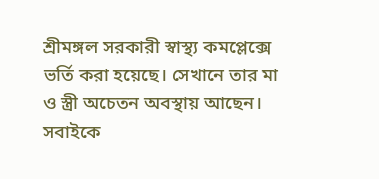শ্রীমঙ্গল সরকারী স্বাস্থ্য কমপ্লেক্সে ভর্তি করা হয়েছে। সেখানে তার মা ও স্ত্রী অচেতন অবস্থায় আছেন। সবাইকে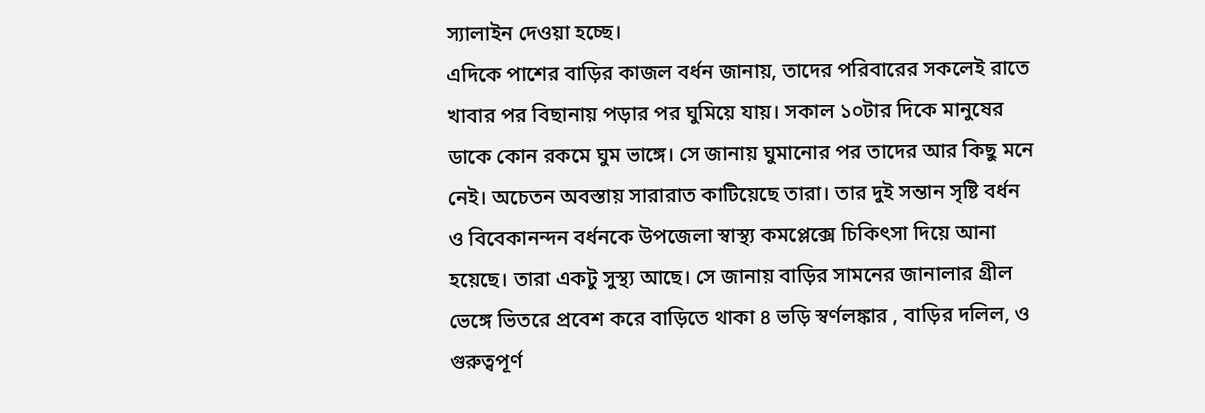স্যালাইন দেওয়া হচ্ছে।
এদিকে পাশের বাড়ির কাজল বর্ধন জানায়, তাদের পরিবারের সকলেই রাতে খাবার পর বিছানায় পড়ার পর ঘুমিয়ে যায়। সকাল ১০টার দিকে মানুষের ডাকে কোন রকমে ঘুম ভাঙ্গে। সে জানায় ঘুমানোর পর তাদের আর কিছু মনে নেই। অচেতন অবস্তায় সারারাত কাটিয়েছে তারা। তার দুই সন্তান সৃষ্টি বর্ধন ও বিবেকানন্দন বর্ধনকে উপজেলা স্বাস্থ্য কমপ্লেক্সে চিকিৎসা দিয়ে আনা হয়েছে। তারা একটু সুস্থ্য আছে। সে জানায় বাড়ির সামনের জানালার গ্রীল ভেঙ্গে ভিতরে প্রবেশ করে বাড়িতে থাকা ৪ ভড়ি স্বর্ণলঙ্কার , বাড়ির দলিল, ও গুরুত্বপূর্ণ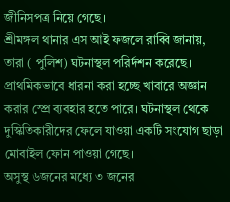জীনিসপত্র নিয়ে গেছে।
শ্রীমঙ্গল থানার এস আই ফজলে রাব্বি জানায়, তারা ( পুলিশ) ঘটনাস্থল পরির্দশন করেছে। প্রাথমিকভাবে ধারনা করা হচ্ছে খাবারে অজ্ঞান করার স্প্রে ব্যবহার হতে পারে। ঘটনাস্থল থেকে দুস্কিতিকারীদের ফেলে যাওয়া একটি সংযোগ ছাড়া মোবাইল ফোন পাওয়া গেছে।
অসুস্থ ৬জনের মধ্যে ৩ জনের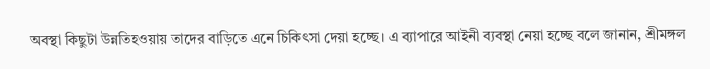অবস্থা কিছুটা উন্নতিহওয়ায় তাদের বাড়িতে এনে চিকিৎসা দেয়া হচ্ছে। এ ব্যাপারে আইনী ব্যবস্থা নেয়া হচ্ছে বলে জানান, শ্রীমঙ্গল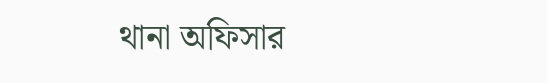থানা অফিসার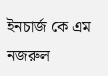ইনচার্জ কে এম নজরুল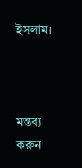ইসলাম।



মন্তব্য করুন